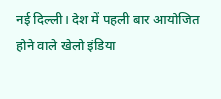नई दिल्ली। देश में पहली बार आयोजित होने वाले खेलो इंडिया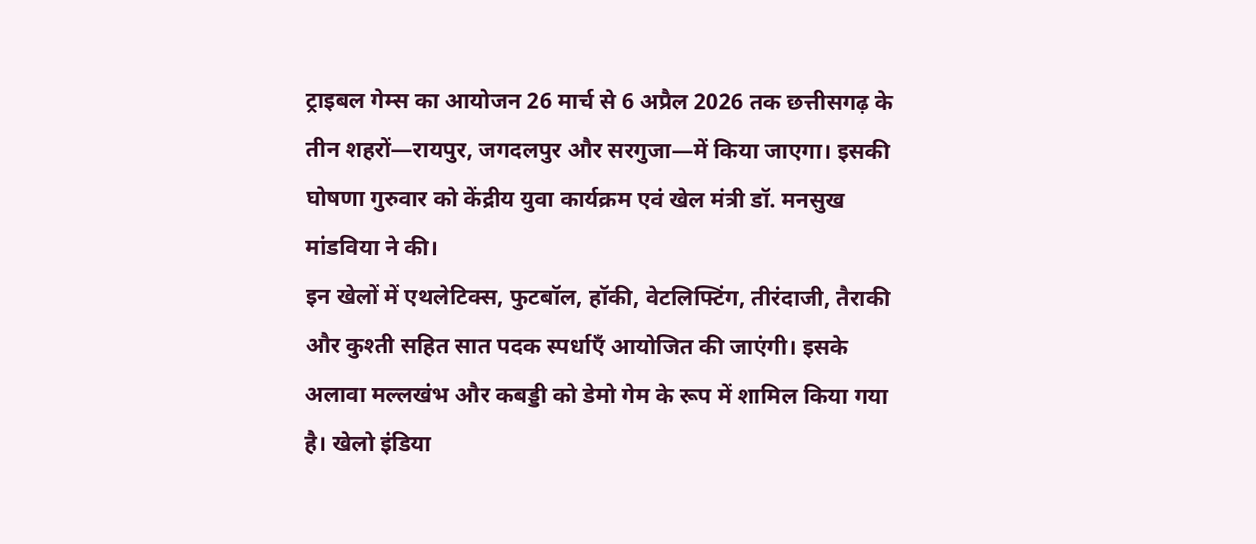ट्राइबल गेम्स का आयोजन 26 मार्च से 6 अप्रैल 2026 तक छत्तीसगढ़ के तीन शहरों—रायपुर, जगदलपुर और सरगुजा—में किया जाएगा। इसकी घोषणा गुरुवार को केंद्रीय युवा कार्यक्रम एवं खेल मंत्री डॉ. मनसुख मांडविया ने की।
इन खेलों में एथलेटिक्स, फुटबॉल, हॉकी, वेटलिफ्टिंग, तीरंदाजी, तैराकी और कुश्ती सहित सात पदक स्पर्धाएँ आयोजित की जाएंगी। इसके अलावा मल्लखंभ और कबड्डी को डेमो गेम के रूप में शामिल किया गया है। खेलो इंडिया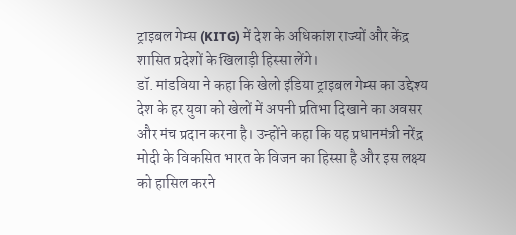ट्राइबल गेम्स (KITG) में देश के अधिकांश राज्यों और केंद्र शासित प्रदेशों के खिलाड़ी हिस्सा लेंगे।
डॉ. मांडविया ने कहा कि खेलो इंडिया ट्राइबल गेम्स का उद्देश्य देश के हर युवा को खेलों में अपनी प्रतिभा दिखाने का अवसर और मंच प्रदान करना है। उन्होंने कहा कि यह प्रधानमंत्री नरेंद्र मोदी के विकसित भारत के विजन का हिस्सा है और इस लक्ष्य को हासिल करने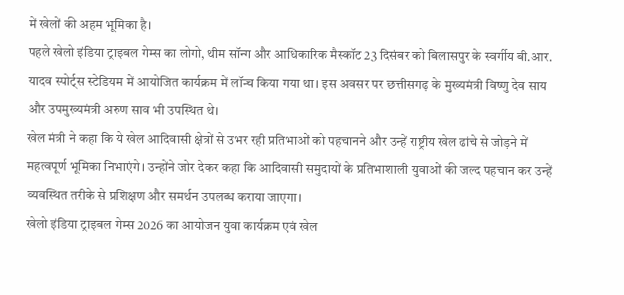में खेलों की अहम भूमिका है।
पहले खेलो इंडिया ट्राइबल गेम्स का लोगो, थीम सॉन्ग और आधिकारिक मैस्कॉट 23 दिसंबर को बिलासपुर के स्वर्गीय बी.आर. यादव स्पोर्ट्स स्टेडियम में आयोजित कार्यक्रम में लॉन्च किया गया था। इस अवसर पर छत्तीसगढ़ के मुख्यमंत्री विष्णु देव साय और उपमुख्यमंत्री अरुण साव भी उपस्थित थे।
खेल मंत्री ने कहा कि ये खेल आदिवासी क्षेत्रों से उभर रही प्रतिभाओं को पहचानने और उन्हें राष्ट्रीय खेल ढांचे से जोड़ने में महत्वपूर्ण भूमिका निभाएंगे। उन्होंने जोर देकर कहा कि आदिवासी समुदायों के प्रतिभाशाली युवाओं की जल्द पहचान कर उन्हें व्यवस्थित तरीके से प्रशिक्षण और समर्थन उपलब्ध कराया जाएगा।
खेलो इंडिया ट्राइबल गेम्स 2026 का आयोजन युवा कार्यक्रम एवं खेल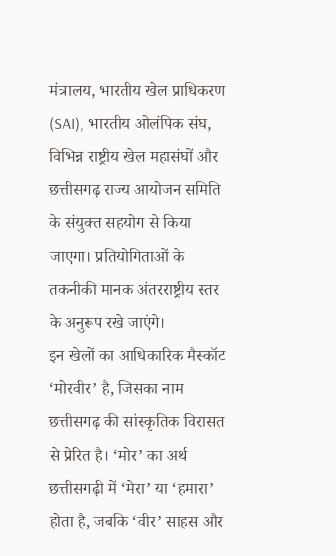मंत्रालय, भारतीय खेल प्राधिकरण (SAI), भारतीय ओलंपिक संघ, विभिन्न राष्ट्रीय खेल महासंघों और छत्तीसगढ़ राज्य आयोजन समिति के संयुक्त सहयोग से किया जाएगा। प्रतियोगिताओं के तकनीकी मानक अंतरराष्ट्रीय स्तर के अनुरूप रखे जाएंगे।
इन खेलों का आधिकारिक मैस्कॉट ‘मोरवीर’ है, जिसका नाम छत्तीसगढ़ की सांस्कृतिक विरासत से प्रेरित है। ‘मोर’ का अर्थ छत्तीसगढ़ी में ‘मेरा’ या ‘हमारा’ होता है, जबकि ‘वीर’ साहस और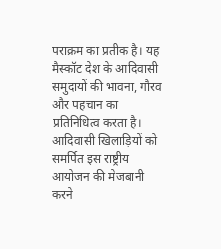पराक्रम का प्रतीक है। यह मैस्कॉट देश के आदिवासी समुदायों की भावना, गौरव और पहचान का प्रतिनिधित्व करता है।
आदिवासी खिलाड़ियों को समर्पित इस राष्ट्रीय आयोजन की मेजबानी करने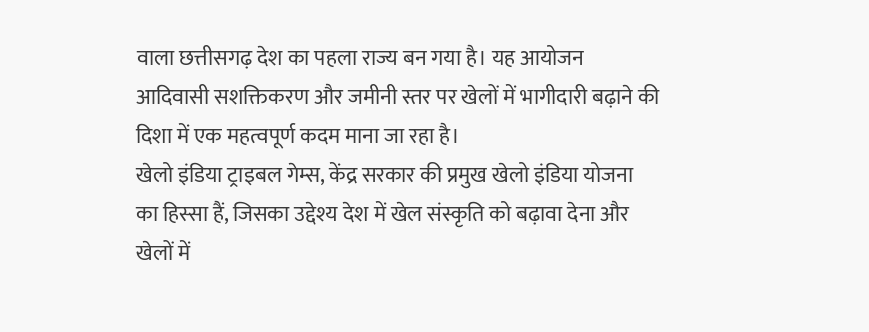वाला छत्तीसगढ़ देश का पहला राज्य बन गया है। यह आयोजन आदिवासी सशक्तिकरण और जमीनी स्तर पर खेलों में भागीदारी बढ़ाने की दिशा में एक महत्वपूर्ण कदम माना जा रहा है।
खेलो इंडिया ट्राइबल गेम्स, केंद्र सरकार की प्रमुख खेलो इंडिया योजना का हिस्सा हैं, जिसका उद्देश्य देश में खेल संस्कृति को बढ़ावा देना और खेलों में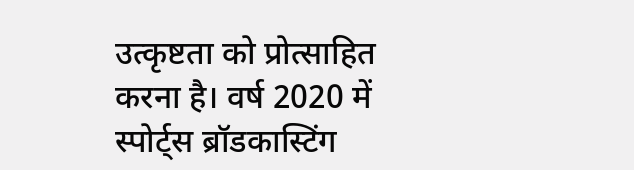उत्कृष्टता को प्रोत्साहित करना है। वर्ष 2020 में स्पोर्ट्स ब्रॉडकास्टिंग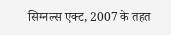सिग्नल्स एक्ट, 2007 के तहत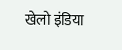खेलो इंडिया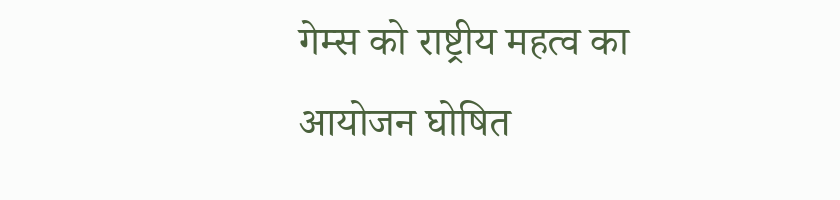गेम्स को राष्ट्रीय महत्व का आयोजन घोषित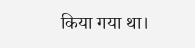किया गया था।